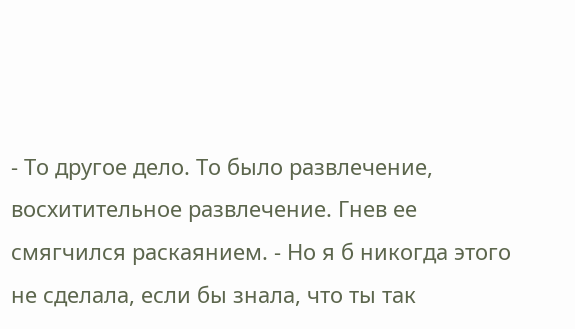- То другое дело. То было развлечение, восхитительное развлечение. Гнев ее смягчился раскаянием. - Но я б никогда этого не сделала, если бы знала, что ты так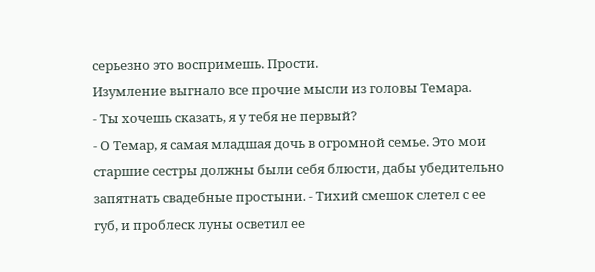серьезно это воспримешь. Прости.
Изумление выгнало все прочие мысли из головы Темара.
- Ты хочешь сказать, я у тебя не первый?
- О Темар, я самая младшая дочь в огромной семье. Это мои старшие сестры должны были себя блюсти, дабы убедительно запятнать свадебные простыни. - Тихий смешок слетел с ее губ, и проблеск луны осветил ее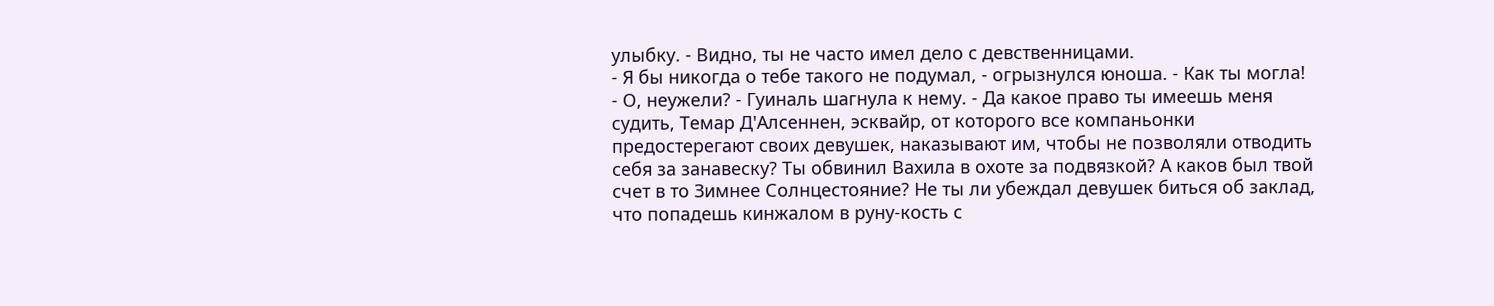улыбку. - Видно, ты не часто имел дело с девственницами.
- Я бы никогда о тебе такого не подумал, - огрызнулся юноша. - Как ты могла!
- О, неужели? - Гуиналь шагнула к нему. - Да какое право ты имеешь меня судить, Темар Д'Алсеннен, эсквайр, от которого все компаньонки предостерегают своих девушек, наказывают им, чтобы не позволяли отводить себя за занавеску? Ты обвинил Вахила в охоте за подвязкой? А каков был твой счет в то Зимнее Солнцестояние? Не ты ли убеждал девушек биться об заклад, что попадешь кинжалом в руну-кость с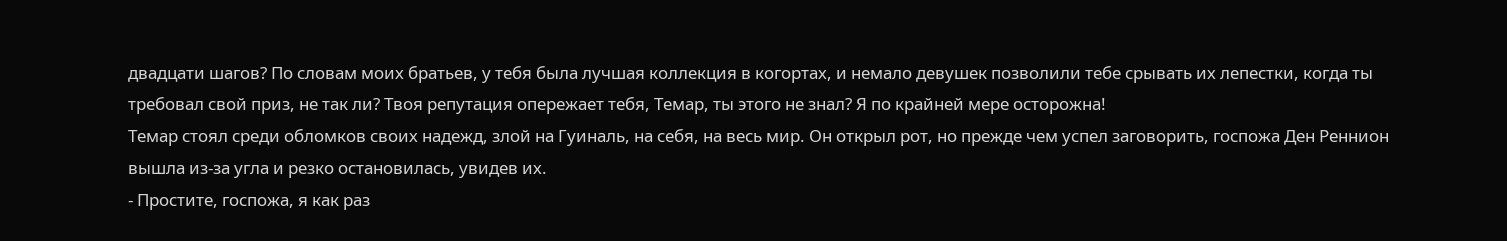двадцати шагов? По словам моих братьев, у тебя была лучшая коллекция в когортах, и немало девушек позволили тебе срывать их лепестки, когда ты требовал свой приз, не так ли? Твоя репутация опережает тебя, Темар, ты этого не знал? Я по крайней мере осторожна!
Темар стоял среди обломков своих надежд, злой на Гуиналь, на себя, на весь мир. Он открыл рот, но прежде чем успел заговорить, госпожа Ден Реннион вышла из-за угла и резко остановилась, увидев их.
- Простите, госпожа, я как раз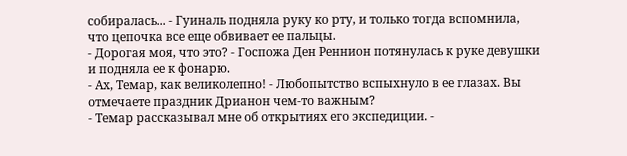собиралась... - Гуиналь подняла руку ко рту, и только тогда вспомнила, что цепочка все еще обвивает ее пальцы.
- Дорогая моя, что это? - Госпожа Ден Реннион потянулась к руке девушки и подняла ее к фонарю.
- Ах, Темар, как великолепно! - Любопытство вспыхнуло в ее глазах. Вы отмечаете праздник Дрианон чем-то важным?
- Темар рассказывал мне об открытиях его экспедиции. -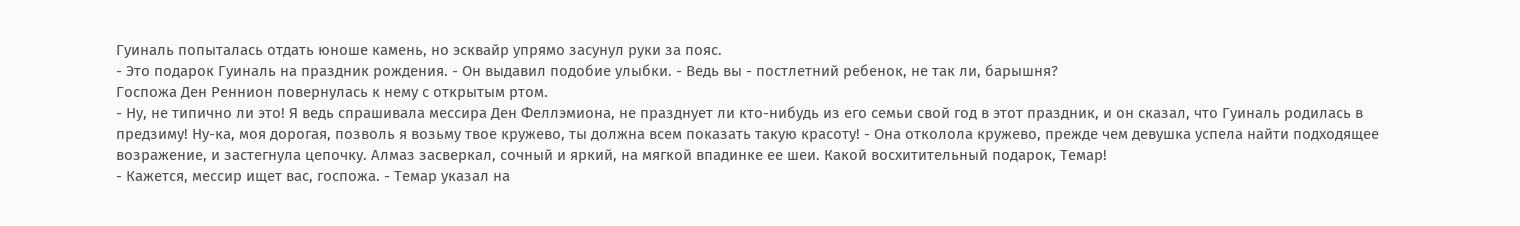Гуиналь попыталась отдать юноше камень, но эсквайр упрямо засунул руки за пояс.
- Это подарок Гуиналь на праздник рождения. - Он выдавил подобие улыбки. - Ведь вы - постлетний ребенок, не так ли, барышня?
Госпожа Ден Реннион повернулась к нему с открытым ртом.
- Ну, не типично ли это! Я ведь спрашивала мессира Ден Феллэмиона, не празднует ли кто-нибудь из его семьи свой год в этот праздник, и он сказал, что Гуиналь родилась в предзиму! Ну-ка, моя дорогая, позволь я возьму твое кружево, ты должна всем показать такую красоту! - Она отколола кружево, прежде чем девушка успела найти подходящее возражение, и застегнула цепочку. Алмаз засверкал, сочный и яркий, на мягкой впадинке ее шеи. Какой восхитительный подарок, Темар!
- Кажется, мессир ищет вас, госпожа. - Темар указал на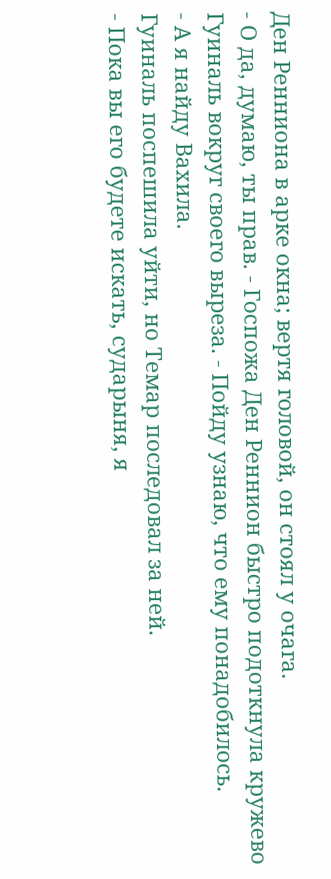Ден Ренниона в арке окна; вертя головой, он стоял у очага.
- О да, думаю, ты прав. - Госпожа Ден Реннион быстро подоткнула кружево Гуиналь вокруг своего выреза. - Пойду узнаю, что ему понадобилось.
- А я найду Вахила.
Гуиналь поспешила уйти, но Темар последовал за ней.
- Пока вы его будете искать, сударыня, я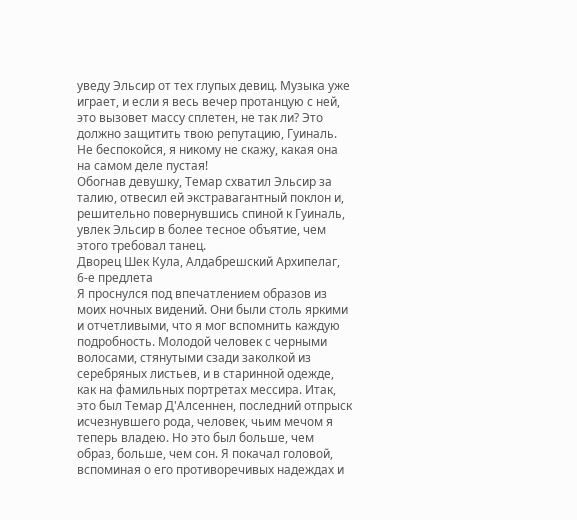уведу Эльсир от тех глупых девиц. Музыка уже играет, и если я весь вечер протанцую с ней, это вызовет массу сплетен, не так ли? Это должно защитить твою репутацию, Гуиналь. Не беспокойся, я никому не скажу, какая она на самом деле пустая!
Обогнав девушку, Темар схватил Эльсир за талию, отвесил ей экстравагантный поклон и, решительно повернувшись спиной к Гуиналь, увлек Эльсир в более тесное объятие, чем этого требовал танец.
Дворец Шек Кула, Алдабрешский Архипелаг, 6-е предлета
Я проснулся под впечатлением образов из моих ночных видений. Они были столь яркими и отчетливыми, что я мог вспомнить каждую подробность. Молодой человек с черными волосами, стянутыми сзади заколкой из серебряных листьев, и в старинной одежде, как на фамильных портретах мессира. Итак, это был Темар Д'Алсеннен, последний отпрыск исчезнувшего рода, человек, чьим мечом я теперь владею. Но это был больше, чем образ, больше, чем сон. Я покачал головой, вспоминая о его противоречивых надеждах и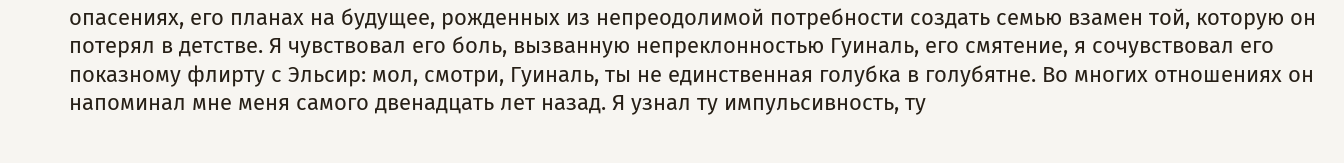опасениях, его планах на будущее, рожденных из непреодолимой потребности создать семью взамен той, которую он потерял в детстве. Я чувствовал его боль, вызванную непреклонностью Гуиналь, его смятение, я сочувствовал его показному флирту с Эльсир: мол, смотри, Гуиналь, ты не единственная голубка в голубятне. Во многих отношениях он напоминал мне меня самого двенадцать лет назад. Я узнал ту импульсивность, ту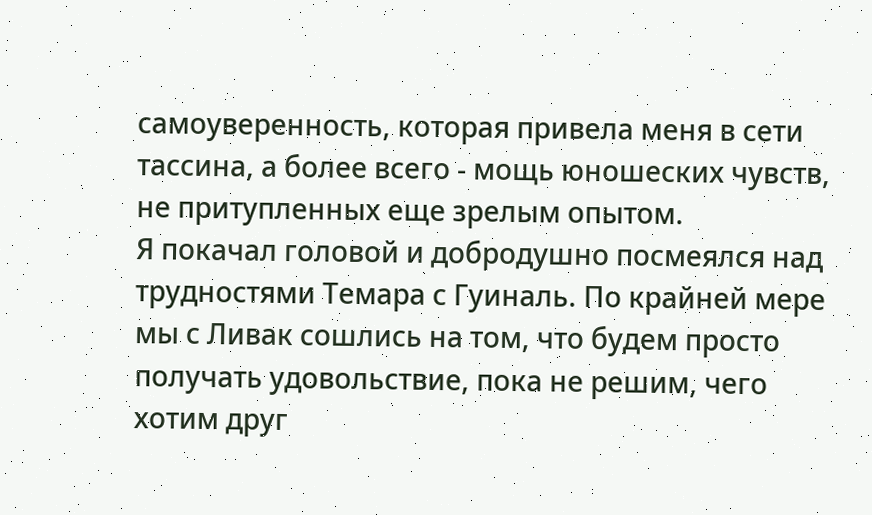самоуверенность, которая привела меня в сети тассина, а более всего - мощь юношеских чувств, не притупленных еще зрелым опытом.
Я покачал головой и добродушно посмеялся над трудностями Темара с Гуиналь. По крайней мере мы с Ливак сошлись на том, что будем просто получать удовольствие, пока не решим, чего хотим друг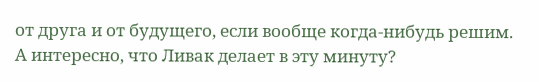от друга и от будущего, если вообще когда-нибудь решим. А интересно, что Ливак делает в эту минуту?